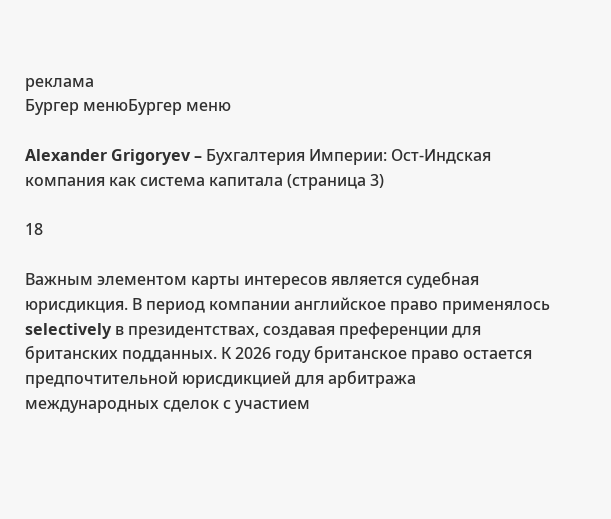реклама
Бургер менюБургер меню

Alexander Grigoryev – Бухгалтерия Империи: Ост-Индская компания как система капитала (страница 3)

18

Важным элементом карты интересов является судебная юрисдикция. В период компании английское право применялось selectively в президентствах, создавая преференции для британских подданных. К 2026 году британское право остается предпочтительной юрисдикцией для арбитража международных сделок с участием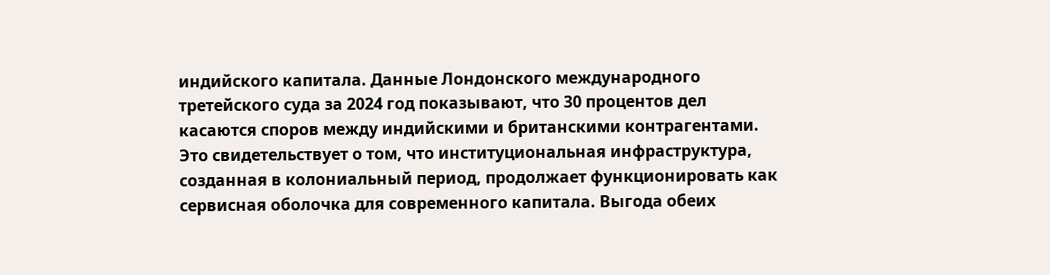индийского капитала. Данные Лондонского международного третейского суда за 2024 год показывают, что 30 процентов дел касаются споров между индийскими и британскими контрагентами. Это свидетельствует о том, что институциональная инфраструктура, созданная в колониальный период, продолжает функционировать как сервисная оболочка для современного капитала. Выгода обеих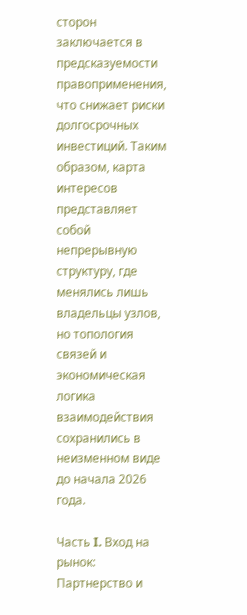сторон заключается в предсказуемости правоприменения, что снижает риски долгосрочных инвестиций. Таким образом, карта интересов представляет собой непрерывную структуру, где менялись лишь владельцы узлов, но топология связей и экономическая логика взаимодействия сохранились в неизменном виде до начала 2026 года.

Часть I. Вход на рынок: Партнерство и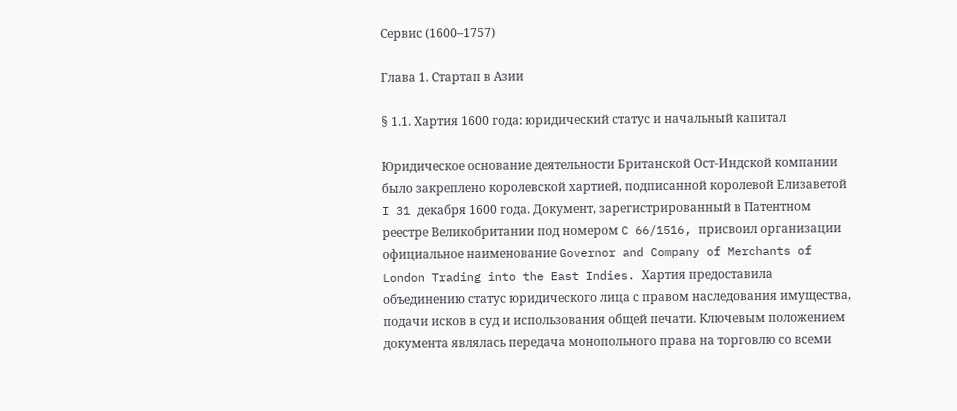Сервис (1600–1757)

Глава 1. Стартап в Азии

§ 1.1. Хартия 1600 года: юридический статус и начальный капитал

Юридическое основание деятельности Британской Ост-Индской компании было закреплено королевской хартией, подписанной королевой Елизаветой I 31 декабря 1600 года. Документ, зарегистрированный в Патентном реестре Великобритании под номером C 66/1516, присвоил организации официальное наименование Governor and Company of Merchants of London Trading into the East Indies. Хартия предоставила объединению статус юридического лица с правом наследования имущества, подачи исков в суд и использования общей печати. Ключевым положением документа являлась передача монопольного права на торговлю со всеми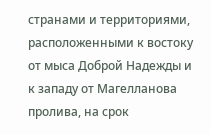странами и территориями, расположенными к востоку от мыса Доброй Надежды и к западу от Магелланова пролива, на срок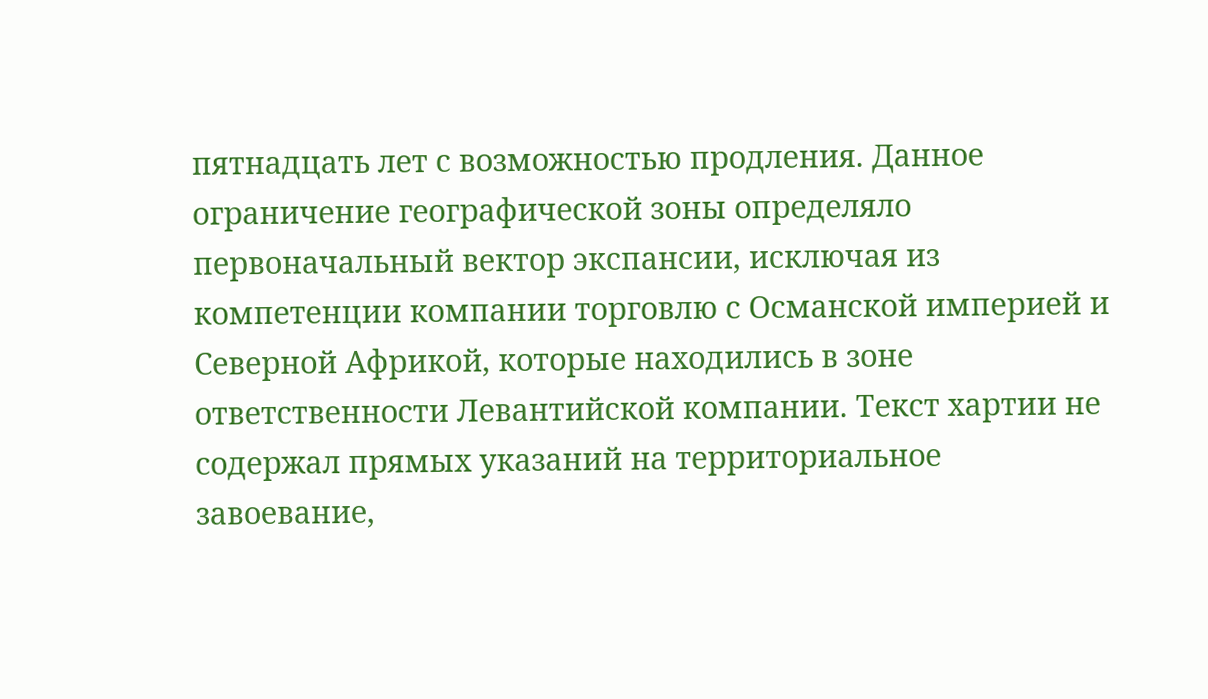пятнадцать лет с возможностью продления. Данное ограничение географической зоны определяло первоначальный вектор экспансии, исключая из компетенции компании торговлю с Османской империей и Северной Африкой, которые находились в зоне ответственности Левантийской компании. Текст хартии не содержал прямых указаний на территориальное завоевание,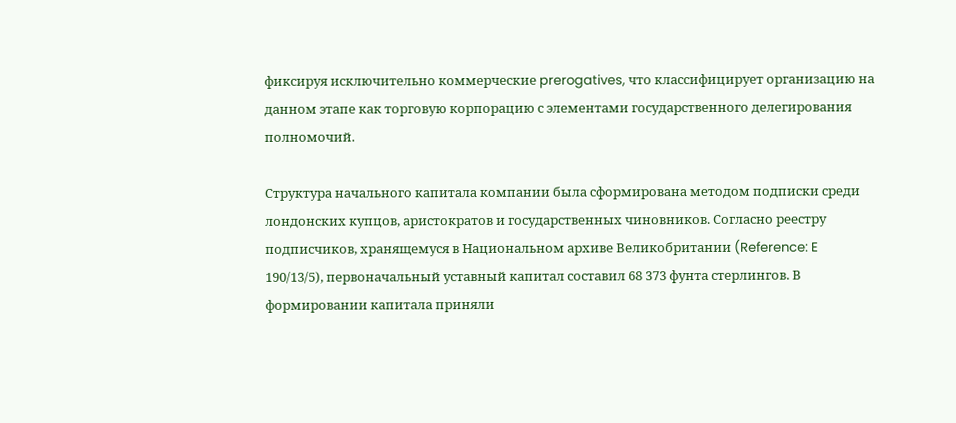фиксируя исключительно коммерческие prerogatives, что классифицирует организацию на данном этапе как торговую корпорацию с элементами государственного делегирования полномочий.

Структура начального капитала компании была сформирована методом подписки среди лондонских купцов, аристократов и государственных чиновников. Согласно реестру подписчиков, хранящемуся в Национальном архиве Великобритании (Reference: E 190/13/5), первоначальный уставный капитал составил 68 373 фунта стерлингов. В формировании капитала приняли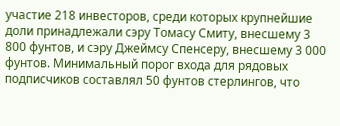участие 218 инвесторов, среди которых крупнейшие доли принадлежали сэру Томасу Смиту, внесшему 3 800 фунтов, и сэру Джеймсу Спенсеру, внесшему 3 000 фунтов. Минимальный порог входа для рядовых подписчиков составлял 50 фунтов стерлингов, что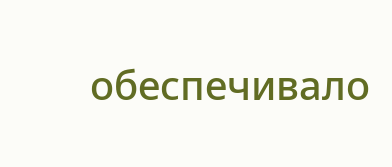обеспечивало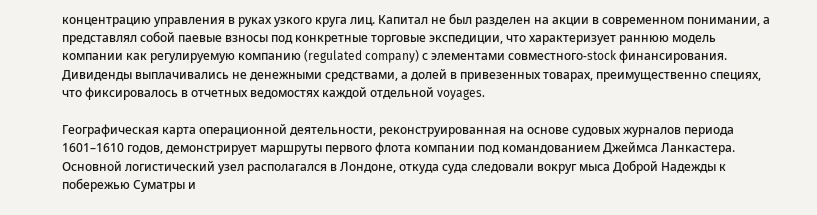концентрацию управления в руках узкого круга лиц. Капитал не был разделен на акции в современном понимании, а представлял собой паевые взносы под конкретные торговые экспедиции, что характеризует раннюю модель компании как регулируемую компанию (regulated company) с элементами совместного-stock финансирования. Дивиденды выплачивались не денежными средствами, а долей в привезенных товарах, преимущественно специях, что фиксировалось в отчетных ведомостях каждой отдельной voyages.

Географическая карта операционной деятельности, реконструированная на основе судовых журналов периода 1601–1610 годов, демонстрирует маршруты первого флота компании под командованием Джеймса Ланкастера. Основной логистический узел располагался в Лондоне, откуда суда следовали вокруг мыса Доброй Надежды к побережью Суматры и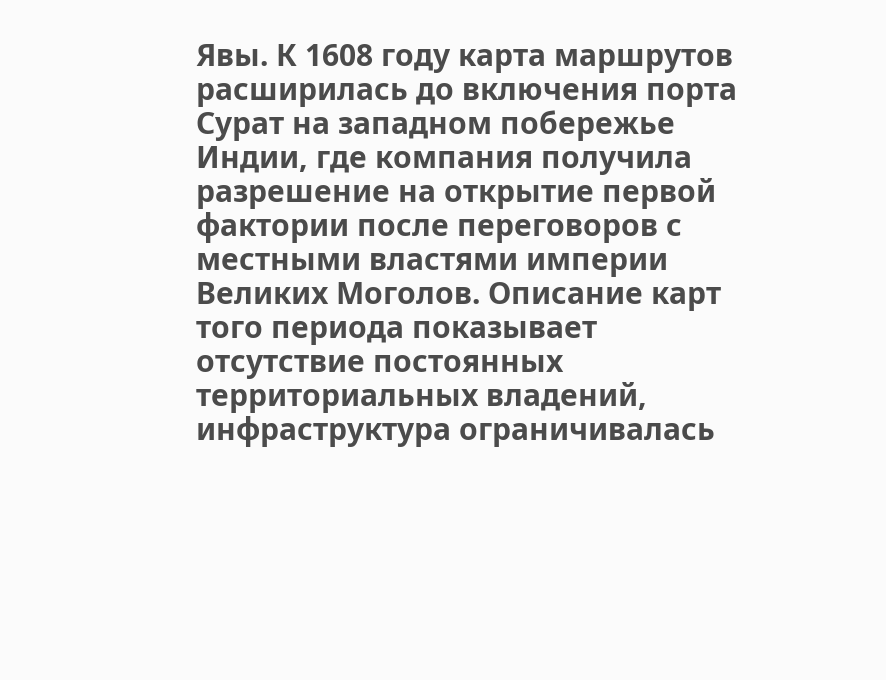Явы. К 1608 году карта маршрутов расширилась до включения порта Сурат на западном побережье Индии, где компания получила разрешение на открытие первой фактории после переговоров с местными властями империи Великих Моголов. Описание карт того периода показывает отсутствие постоянных территориальных владений, инфраструктура ограничивалась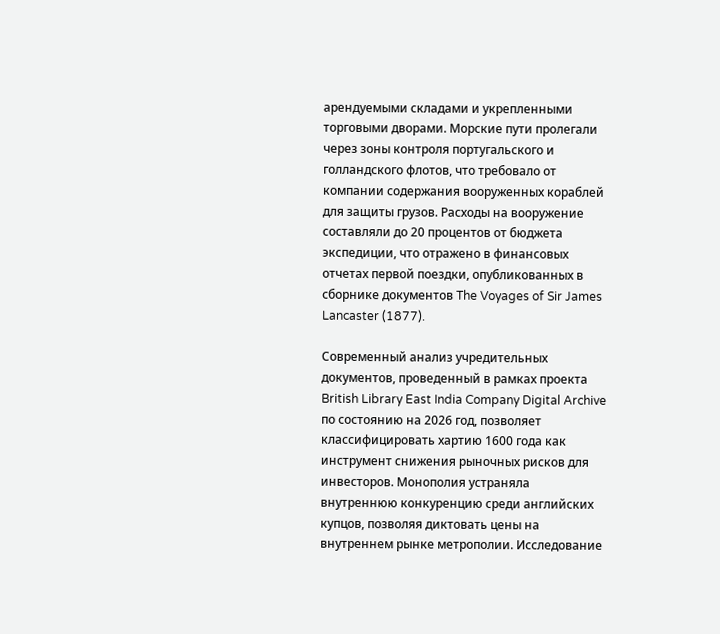арендуемыми складами и укрепленными торговыми дворами. Морские пути пролегали через зоны контроля португальского и голландского флотов, что требовало от компании содержания вооруженных кораблей для защиты грузов. Расходы на вооружение составляли до 20 процентов от бюджета экспедиции, что отражено в финансовых отчетах первой поездки, опубликованных в сборнике документов The Voyages of Sir James Lancaster (1877).

Современный анализ учредительных документов, проведенный в рамках проекта British Library East India Company Digital Archive по состоянию на 2026 год, позволяет классифицировать хартию 1600 года как инструмент снижения рыночных рисков для инвесторов. Монополия устраняла внутреннюю конкуренцию среди английских купцов, позволяя диктовать цены на внутреннем рынке метрополии. Исследование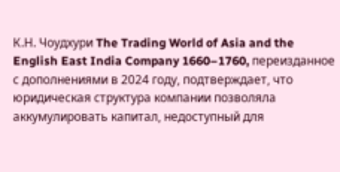К.Н. Чоудхури The Trading World of Asia and the English East India Company 1660–1760, переизданное с дополнениями в 2024 году, подтверждает, что юридическая структура компании позволяла аккумулировать капитал, недоступный для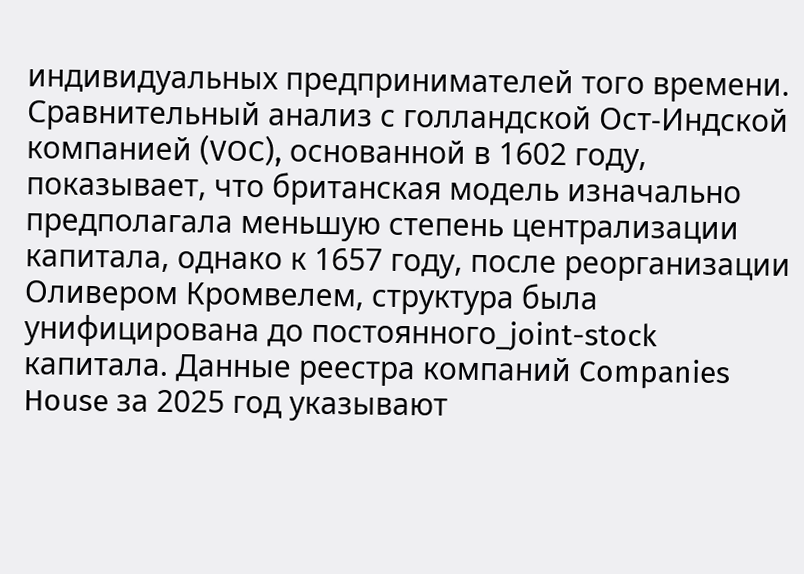индивидуальных предпринимателей того времени. Сравнительный анализ с голландской Ост-Индской компанией (VOC), основанной в 1602 году, показывает, что британская модель изначально предполагала меньшую степень централизации капитала, однако к 1657 году, после реорганизации Оливером Кромвелем, структура была унифицирована до постоянного_joint-stock капитала. Данные реестра компаний Companies House за 2025 год указывают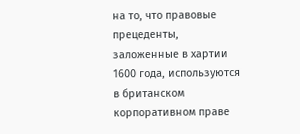на то, что правовые прецеденты, заложенные в хартии 1600 года, используются в британском корпоративном праве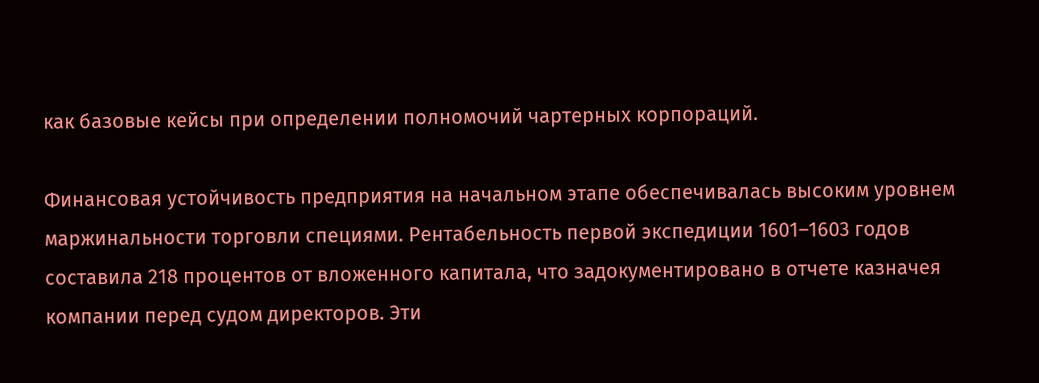как базовые кейсы при определении полномочий чартерных корпораций.

Финансовая устойчивость предприятия на начальном этапе обеспечивалась высоким уровнем маржинальности торговли специями. Рентабельность первой экспедиции 1601–1603 годов составила 218 процентов от вложенного капитала, что задокументировано в отчете казначея компании перед судом директоров. Эти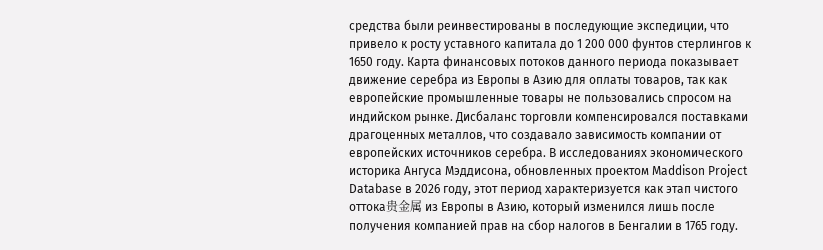средства были реинвестированы в последующие экспедиции, что привело к росту уставного капитала до 1 200 000 фунтов стерлингов к 1650 году. Карта финансовых потоков данного периода показывает движение серебра из Европы в Азию для оплаты товаров, так как европейские промышленные товары не пользовались спросом на индийском рынке. Дисбаланс торговли компенсировался поставками драгоценных металлов, что создавало зависимость компании от европейских источников серебра. В исследованиях экономического историка Ангуса Мэддисона, обновленных проектом Maddison Project Database в 2026 году, этот период характеризуется как этап чистого оттока贵金属 из Европы в Азию, который изменился лишь после получения компанией прав на сбор налогов в Бенгалии в 1765 году.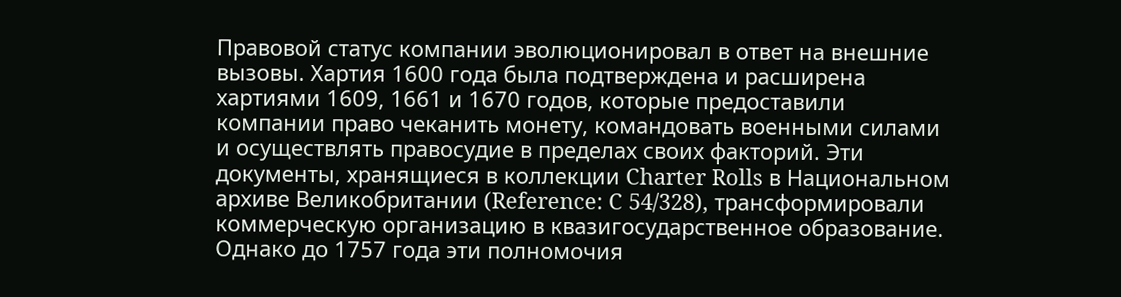Правовой статус компании эволюционировал в ответ на внешние вызовы. Хартия 1600 года была подтверждена и расширена хартиями 1609, 1661 и 1670 годов, которые предоставили компании право чеканить монету, командовать военными силами и осуществлять правосудие в пределах своих факторий. Эти документы, хранящиеся в коллекции Charter Rolls в Национальном архиве Великобритании (Reference: C 54/328), трансформировали коммерческую организацию в квазигосударственное образование. Однако до 1757 года эти полномочия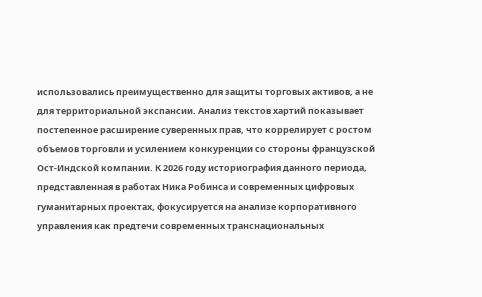использовались преимущественно для защиты торговых активов, а не для территориальной экспансии. Анализ текстов хартий показывает постепенное расширение суверенных прав, что коррелирует с ростом объемов торговли и усилением конкуренции со стороны французской Ост-Индской компании. К 2026 году историография данного периода, представленная в работах Ника Робинса и современных цифровых гуманитарных проектах, фокусируется на анализе корпоративного управления как предтечи современных транснациональных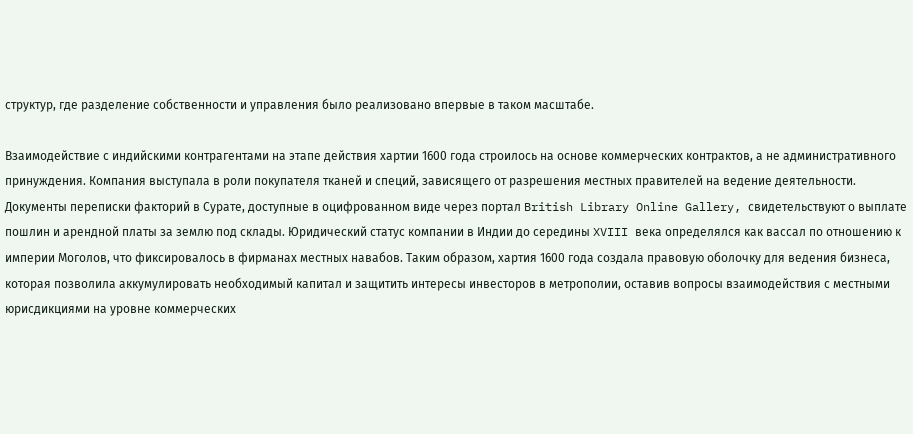структур, где разделение собственности и управления было реализовано впервые в таком масштабе.

Взаимодействие с индийскими контрагентами на этапе действия хартии 1600 года строилось на основе коммерческих контрактов, а не административного принуждения. Компания выступала в роли покупателя тканей и специй, зависящего от разрешения местных правителей на ведение деятельности. Документы переписки факторий в Сурате, доступные в оцифрованном виде через портал British Library Online Gallery, свидетельствуют о выплате пошлин и арендной платы за землю под склады. Юридический статус компании в Индии до середины XVIII века определялся как вассал по отношению к империи Моголов, что фиксировалось в фирманах местных навабов. Таким образом, хартия 1600 года создала правовую оболочку для ведения бизнеса, которая позволила аккумулировать необходимый капитал и защитить интересы инвесторов в метрополии, оставив вопросы взаимодействия с местными юрисдикциями на уровне коммерческих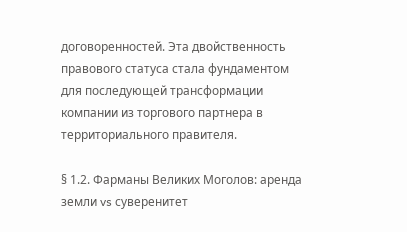договоренностей. Эта двойственность правового статуса стала фундаментом для последующей трансформации компании из торгового партнера в территориального правителя.

§ 1.2. Фарманы Великих Моголов: аренда земли vs суверенитет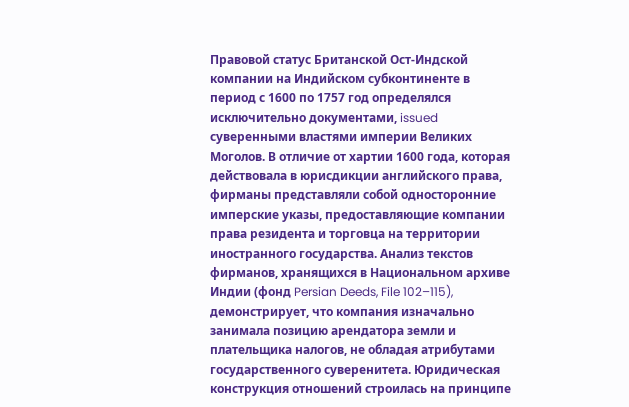Правовой статус Британской Ост-Индской компании на Индийском субконтиненте в период с 1600 по 1757 год определялся исключительно документами, issued суверенными властями империи Великих Моголов. В отличие от хартии 1600 года, которая действовала в юрисдикции английского права, фирманы представляли собой односторонние имперские указы, предоставляющие компании права резидента и торговца на территории иностранного государства. Анализ текстов фирманов, хранящихся в Национальном архиве Индии (фонд Persian Deeds, File 102–115), демонстрирует, что компания изначально занимала позицию арендатора земли и плательщика налогов, не обладая атрибутами государственного суверенитета. Юридическая конструкция отношений строилась на принципе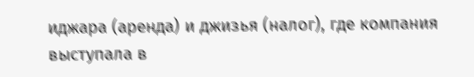иджара (аренда) и джизья (налог), где компания выступала в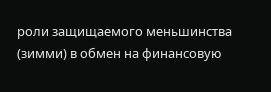роли защищаемого меньшинства (зимми) в обмен на финансовую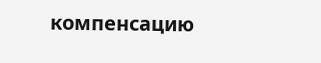компенсацию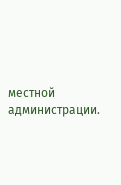местной администрации.